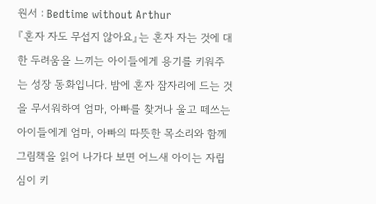원서 : Bedtime without Arthur
『혼자 자도 무섭지 않아요』는 혼자 자는 것에 대한 두려움을 느끼는 아이들에게 용기를 키워주는 성장 동화입니다. 밤에 혼자 잠자리에 드는 것을 무서워하여 엄마, 아빠를 찾거나 울고 떼쓰는 아이들에게 엄마, 아빠의 따뜻한 목소리와 함께 그림책을 읽어 나가다 보면 어느새 아이는 자립심이 키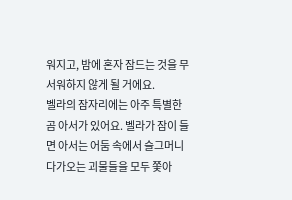워지고, 밤에 혼자 잠드는 것을 무서워하지 않게 될 거에요.
벨라의 잠자리에는 아주 특별한 곰 아서가 있어요. 벨라가 잠이 들면 아서는 어둠 속에서 슬그머니 다가오는 괴물들을 모두 쫓아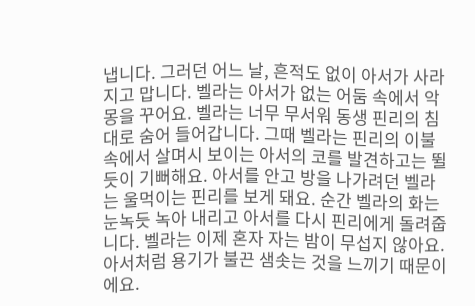냅니다. 그러던 어느 날, 흔적도 없이 아서가 사라지고 맙니다. 벨라는 아서가 없는 어둠 속에서 악몽을 꾸어요. 벨라는 너무 무서워 동생 핀리의 침대로 숨어 들어갑니다. 그때 벨라는 핀리의 이불 속에서 살며시 보이는 아서의 코를 발견하고는 뛸 듯이 기뻐해요. 아서를 안고 방을 나가려던 벨라는 울먹이는 핀리를 보게 돼요. 순간 벨라의 화는 눈녹듯 녹아 내리고 아서를 다시 핀리에게 돌려줍니다. 벨라는 이제 혼자 자는 밤이 무섭지 않아요. 아서처럼 용기가 불끈 샘솟는 것을 느끼기 때문이에요.